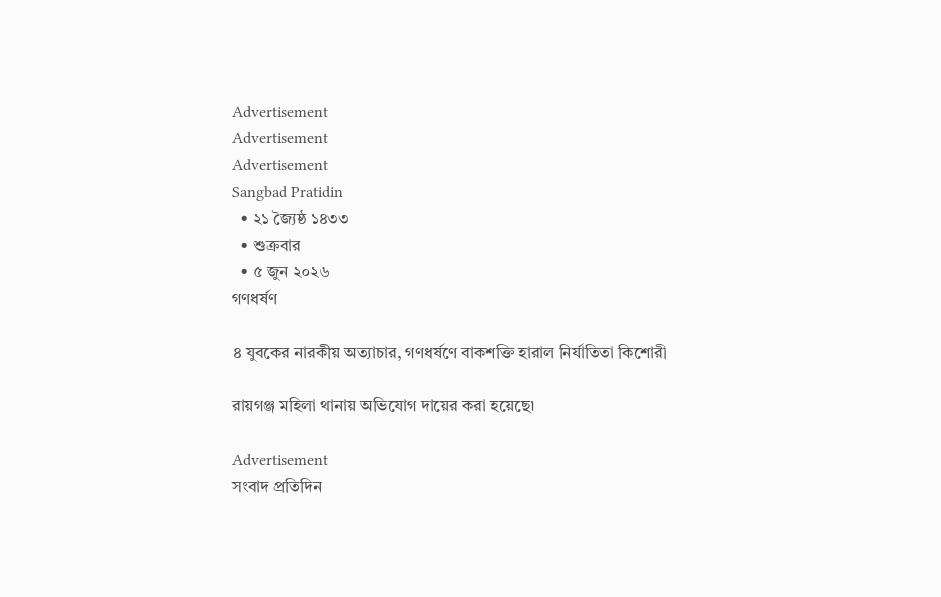Advertisement
Advertisement
Advertisement
Sangbad Pratidin
  • ২১ জ্যৈষ্ঠ ১৪৩৩
  • শুক্রবার
  • ৫ জুন ২০২৬
গণধর্ষণ

৪ যুবকের নারকীয় অত্যাচার, গণধর্ষণে বাকশক্তি হারাল নির্যাতিতা কিশোরী

রায়গঞ্জ মহিলা থানায় অভিযোগ দায়ের করা হয়েছে৷

Advertisement
সংবাদ প্রতিদিন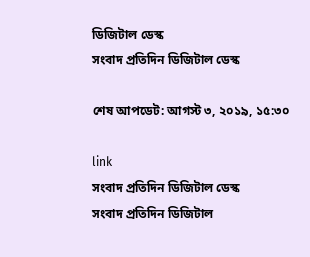ডিজিটাল ডেস্ক
সংবাদ প্রতিদিন ডিজিটাল ডেস্ক

শেষ আপডেট: আগস্ট ৩, ২০১৯, ১৫:৩০

link
সংবাদ প্রতিদিন ডিজিটাল ডেস্ক
সংবাদ প্রতিদিন ডিজিটাল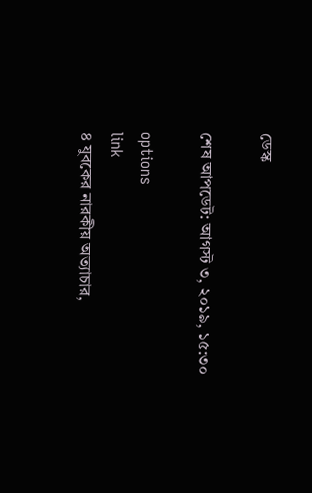ডেস্ক

শেষ আপডেট: আগস্ট ৩, ২০১৯, ১৫:৩০

options
link
৪ যুবকের নারকীয় অত্যাচার,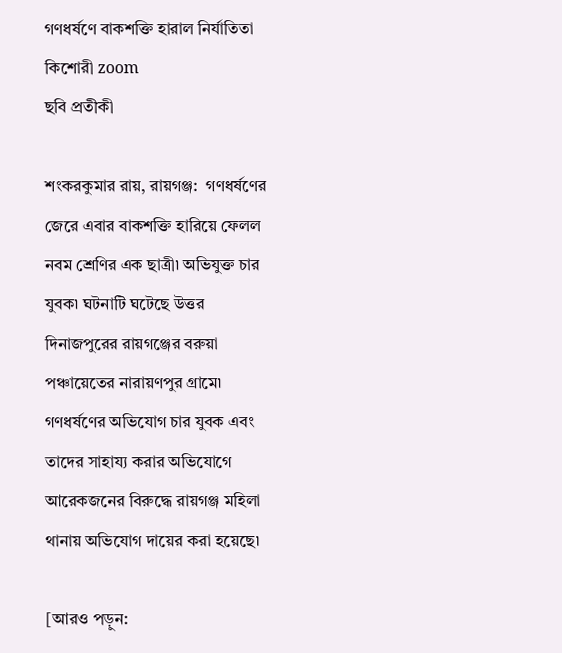গণধর্ষণে বাকশক্তি হারাল নির্যাতিতা কিশোরী zoom
ছবি প্রতীকী

শংকরকুমার রায়, রায়গঞ্জ:  গণধর্ষণের জেরে এবার বাকশক্তি হারিয়ে ফেলল নবম শ্রেণির এক ছাত্রী৷ অভিযুক্ত চার যুবক৷ ঘটনাটি ঘটেছে উত্তর দিনাজপুরের রায়গঞ্জের বরুয়া পঞ্চায়েতের নারায়ণপুর গ্রামে৷ গণধর্ষণের অভিযোগ চার যুবক এবং তাদের সাহায্য করার অভিযোগে আরেকজনের বিরুদ্ধে রায়গঞ্জ মহিলা থানায় অভিযোগ দায়ের করা হয়েছে৷

[আরও পড়ুন: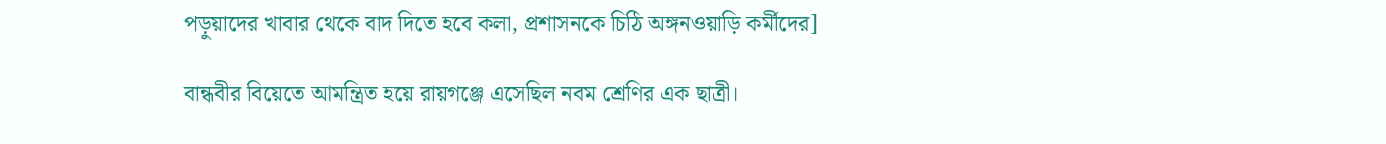পড়ুয়াদের খাবার থেকে বাদ দিতে হবে কলা, প্রশাসনকে চিঠি অঙ্গনওয়াড়ি কর্মীদের]

বান্ধবীর বিয়েতে আমন্ত্রিত হয়ে রায়গঞ্জে এসেছিল নবম শ্রেণির এক ছাত্রী।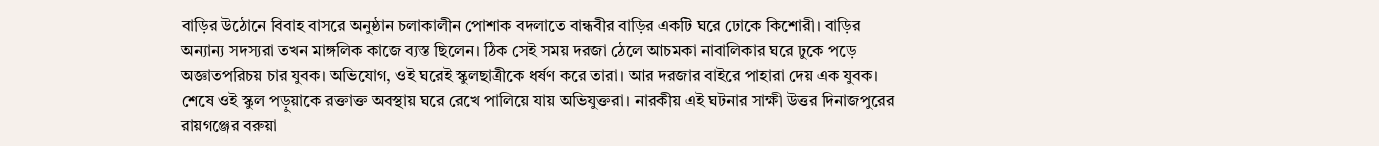বাড়ির উঠোনে বিবাহ বাসরে অনুষ্ঠান চলাকালীন পোশাক বদলাতে বান্ধবীর বাড়ির একটি ঘরে ঢোকে কিশোরী। বাড়ির অন্যান্য সদস্যরা তখন মাঙ্গলিক কাজে ব্যস্ত ছিলেন। ঠিক সেই সময় দরজা ঠেলে আচমকা নাবালিকার ঘরে ঢুকে পড়ে অজ্ঞাতপরিচয় চার যুবক। অভিযোগ, ওই ঘরেই স্কুলছাত্রীকে ধর্ষণ করে তারা। আর দরজার বাইরে পাহারা দেয় এক যুবক। শেষে ওই স্কুল পড়ুয়াকে রক্তাক্ত অবস্থায় ঘরে রেখে পালিয়ে যায় অভিযুক্তরা। নারকীয় এই ঘটনার সাক্ষী উত্তর দিনাজপুরের রায়গঞ্জের বরুয়া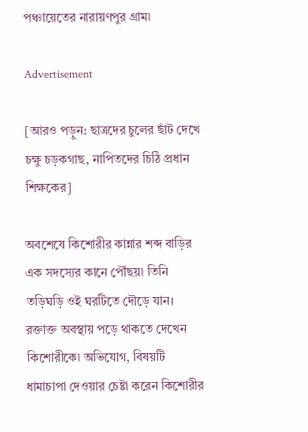পঞ্চায়েতের নারায়ণপুর গ্রাম৷

Advertisement

[আরও পড়ুন: ছাত্রদের চুলের ছাঁট দেখে চক্ষু চড়কগাছ, নাপিতদের চিঠি প্রধান শিক্ষকের]

অবশেষে কিশোরীর কান্নার শব্দ বাড়ির এক সদস্যের কানে পৌঁছয়৷ তিনি তড়িঘড়ি ওই ঘরটিতে দৌড়ে যান। রক্তাক্ত অবস্থায় পড়ে থাকতে দেখেন কিশোরীকে৷ অভিযোগ, বিষয়টি ধামাচাপা দেওয়ার চেষ্টা করেন কিশোরীর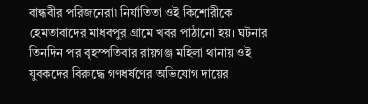বান্ধবীর পরিজনেরা৷ নির্যাতিতা ওই কিশোরীকে হেমতাবাদের মাধবপুর গ্রামে খবর পাঠানো হয়। ঘটনার তিনদিন পর বৃহস্পতিবার রায়গঞ্জ মহিলা থানায় ওই যুবকদের বিরুদ্ধে গণধর্ষণের অভিযোগ দায়ের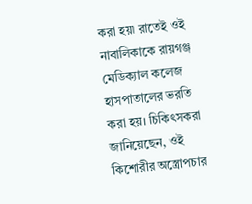করা হয়৷ রাতেই ওই নাবালিকাকে রায়গঞ্জ মেডিক্যাল কলেজ হাসপাতালের ভরতি করা হয়। চিকিৎসকরা জানিয়েছেন, ওই কিশোরীর অস্ত্রোপচার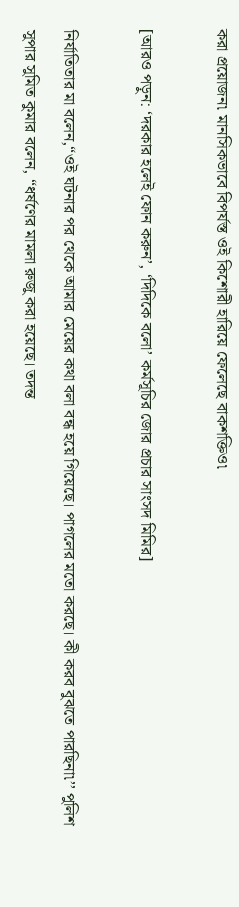করা প্রয়োজন৷ মানসিকভাবে বিপর্যস্ত ওই কিশোরী হারিয়ে ফেলেছে বাকশক্তিও৷

[আরও পড়ুন: ‘দরকার হলেই ফোন করুন’, ‘দিদিকে বলো’ কর্মসূচির জোর প্রচার সাংসদ মিমির]

নির্যাতিতার মা বলেন,“ওই ঘটনার পর থেকে আমার মেয়ের কথা বলা বন্ধ হয়ে গিয়েছে। পাগলের মতো করছে। কী করব বুঝতে পারছিনা৷’’ পুলিশ সুপার সুমিত কুমার বলেন, “ধর্ষণের মামলা রুজু করা হয়েছে। তদন্ত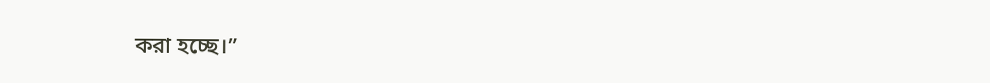করা হচ্ছে।”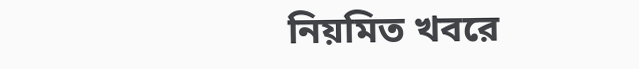নিয়মিত খবরে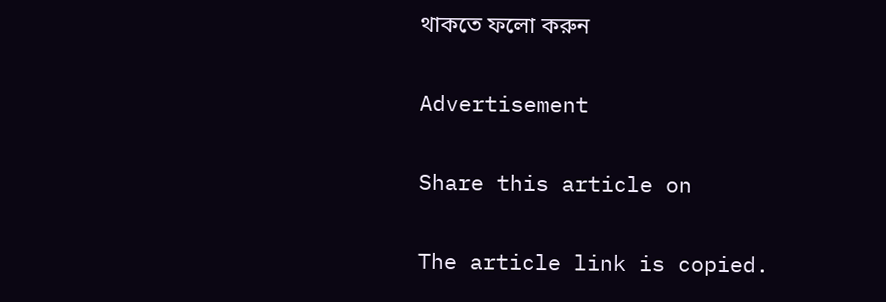থাকতে ফলো করুন

Advertisement

Share this article on

The article link is copied.